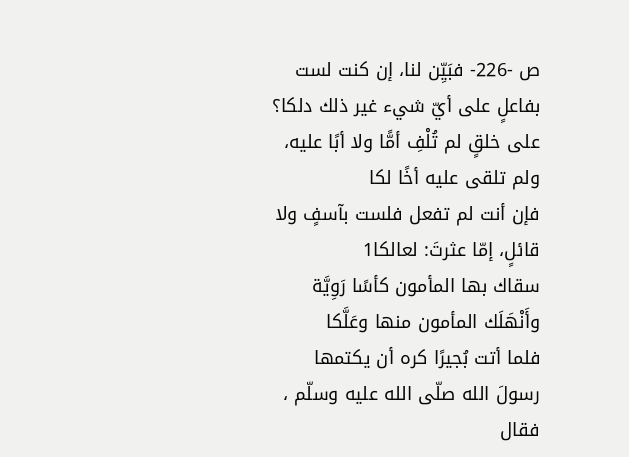ص -226- فبَيِّن لنا، إن كنت لست بفاعلٍ على أيّ شيء غير ذلك دلكا؟
على خلقٍ لم تُلْفِ أمًّا ولا أبًا عليه، ولم تلقى عليه أخًا لكا
فإن أنت لم تفعل فلست بآسفٍ ولا قائلٍ، إمّا عثرتَ: لعالكا1
سقاك بها المأمون كأسًا رَوِيَّة وأَنْهَلَك المأمون منها وعَلَّكا
فلما أتت بُجيرًا كره أن يكتمها رسولَ الله صلّى الله عليه وسلّم ، فقال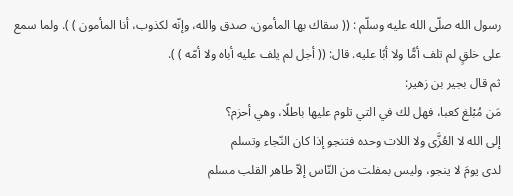رسول الله صلّى الله عليه وسلّم : (( سقاك بها المأمون، صدق والله، وإنّه لكذوب، أنا المأمون ) ). ولما سمع على خلقٍ لم تلف أمًّا ولا أبًا عليه. قال: (( أجل لم يلف عليه أباه ولا أمّه ) ).
ثم قال بجير بن زهير:
مَن مُبْلغ كعبا، فهل لك في التي تلوم عليها باطلًا، وهي أحزم؟
إلى الله لا العُزَّى ولا اللات وحده فتنجو إذا كان النّجاء وتسلم
لدى يومَ لا ينجو، وليس بمفلت من النّاس إلاّ طاهر القلب مسلم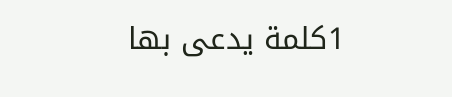1كلمة يدعى بها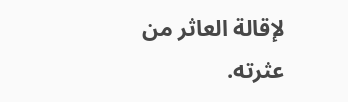لإقالة العاثر من عثرته.